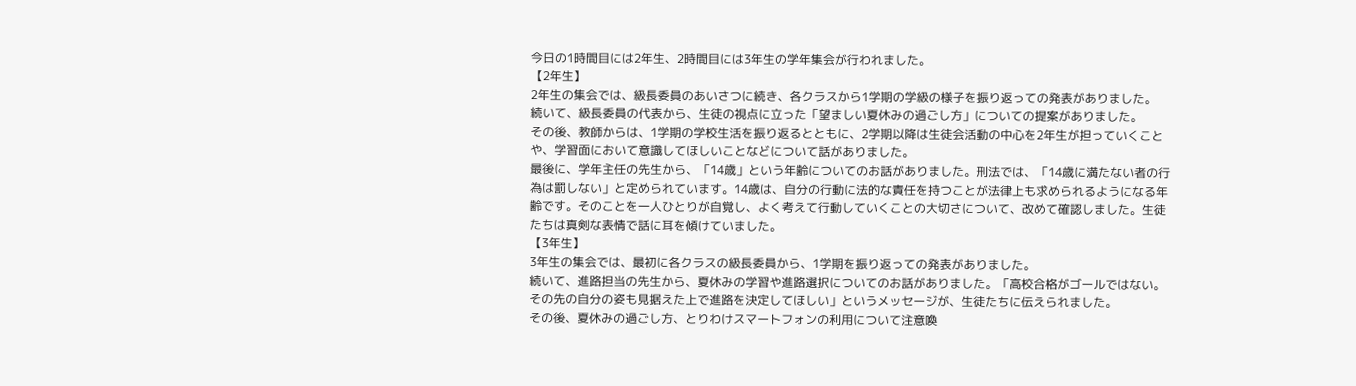今日の1時間目には2年生、2時間目には3年生の学年集会が行われました。
【2年生】
2年生の集会では、級長委員のあいさつに続き、各クラスから1学期の学級の様子を振り返っての発表がありました。
続いて、級長委員の代表から、生徒の視点に立った「望ましい夏休みの過ごし方」についての提案がありました。
その後、教師からは、1学期の学校生活を振り返るとともに、2学期以降は生徒会活動の中心を2年生が担っていくことや、学習面において意識してほしいことなどについて話がありました。
最後に、学年主任の先生から、「14歳」という年齢についてのお話がありました。刑法では、「14歳に満たない者の行為は罰しない」と定められています。14歳は、自分の行動に法的な責任を持つことが法律上も求められるようになる年齢です。そのことを一人ひとりが自覚し、よく考えて行動していくことの大切さについて、改めて確認しました。生徒たちは真剣な表情で話に耳を傾けていました。
【3年生】
3年生の集会では、最初に各クラスの級長委員から、1学期を振り返っての発表がありました。
続いて、進路担当の先生から、夏休みの学習や進路選択についてのお話がありました。「高校合格がゴールではない。その先の自分の姿も見据えた上で進路を決定してほしい」というメッセージが、生徒たちに伝えられました。
その後、夏休みの過ごし方、とりわけスマートフォンの利用について注意喚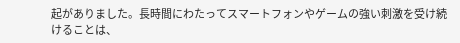起がありました。長時間にわたってスマートフォンやゲームの強い刺激を受け続けることは、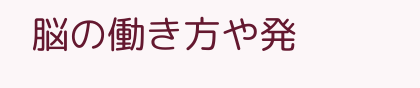脳の働き方や発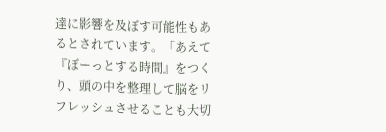達に影響を及ぼす可能性もあるとされています。「あえて『ぼーっとする時間』をつくり、頭の中を整理して脳をリフレッシュさせることも大切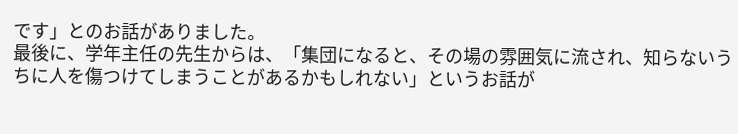です」とのお話がありました。
最後に、学年主任の先生からは、「集団になると、その場の雰囲気に流され、知らないうちに人を傷つけてしまうことがあるかもしれない」というお話が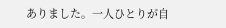ありました。一人ひとりが自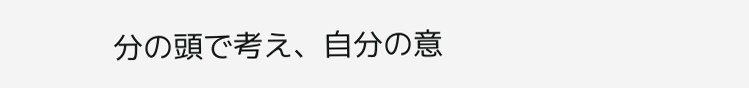分の頭で考え、自分の意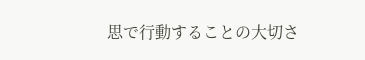思で行動することの大切さ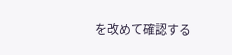を改めて確認する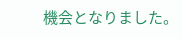機会となりました。